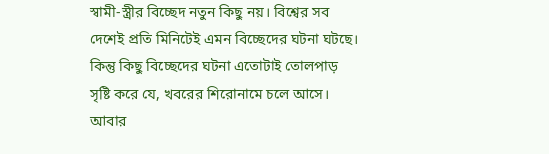স্বামী-স্ত্রীর বিচ্ছেদ নতুন কিছু নয়। বিশ্বের সব দেশেই প্রতি মিনিটেই এমন বিচ্ছেদের ঘটনা ঘটছে। কিন্তু কিছু বিচ্ছেদের ঘটনা এতোটাই তোলপাড় সৃষ্টি করে যে, খবরের শিরোনামে চলে আসে। আবার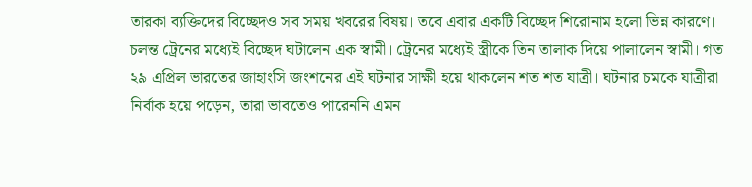তারকা ব্যক্তিদের বিচ্ছেদও সব সময় খবরের বিষয়। তবে এবার একটি বিচ্ছেদ শিরোনাম হলো ভিন্ন কারণে।
চলন্ত ট্রেনের মধ্যেই বিচ্ছেদ ঘটালেন এক স্বামী। ট্রেনের মধ্যেই স্ত্রীকে তিন তালাক দিয়ে পালালেন স্বামী। গত ২৯ এপ্রিল ভারতের জাহাংসি জংশনের এই ঘটনার সাক্ষী হয়ে থাকলেন শত শত যাত্রী। ঘটনার চমকে যাত্রীরা নির্বাক হয়ে পড়েন, তারা ভাবতেও পারেননি এমন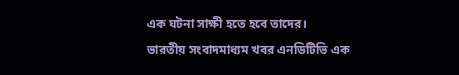এক ঘটনা সাক্ষী হতে হবে তাদের।
ভারতীয় সংবাদমাধ্যম খবর এনডিটিভি এক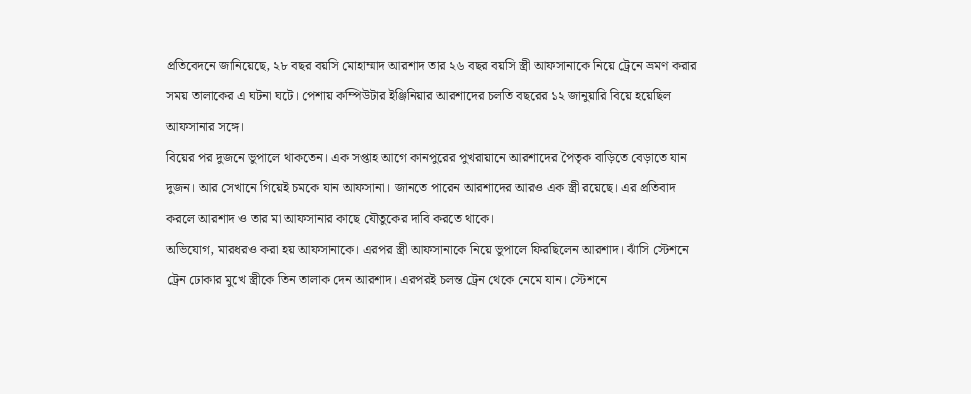প্রতিবেদনে জানিয়েছে, ২৮ বছর বয়সি মোহাম্মাদ আরশাদ তার ২৬ বছর বয়সি স্ত্রী আফসানাকে নিয়ে ট্রেনে ভ্রমণ করার সময় তালাকের এ ঘটনা ঘটে। পেশায় কম্পিউটার ইঞ্জিনিয়ার আরশাদের চলতি বছরের ১২ জানুয়ারি বিয়ে হয়েছিল আফসানার সঙ্গে।
বিয়ের পর দুজনে ভুপালে থাকতেন। এক সপ্তাহ আগে কানপুরের পুখরায়ানে আরশাদের পৈতৃক বাড়িতে বেড়াতে যান দুজন। আর সেখানে গিয়েই চমকে যান আফসানা। জানতে পারেন আরশাদের আরও এক স্ত্রী রয়েছে। এর প্রতিবাদ করলে আরশাদ ও তার মা আফসানার কাছে যৌতুকের দাবি করতে থাকে।
অভিযোগ, মারধরও করা হয় আফসানাকে। এরপর স্ত্রী আফসানাকে নিয়ে ভুপালে ফিরছিলেন আরশাদ। ঝাঁসি স্টেশনে ট্রেন ঢোকার মুখে স্ত্রীকে তিন তালাক দেন আরশাদ। এরপরই চলন্ত ট্রেন থেকে নেমে যান। স্টেশনে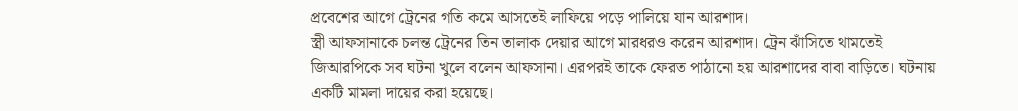প্রবেশের আগে ট্রেনের গতি কমে আসতেই লাফিয়ে পড়ে পালিয়ে যান আরশাদ।
স্ত্রী আফসানাকে চলন্ত ট্রেনের তিন তালাক দেয়ার আগে মারধরও করেন আরশাদ। ট্রেন ঝাঁসিতে থামতেই জিআরপিকে সব ঘটনা খুলে বলেন আফসানা। এরপরই তাকে ফেরত পাঠানো হয় আরশাদের বাবা বাড়িতে। ঘটনায় একটি মামলা দায়ের করা হয়েছে।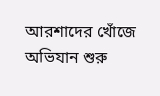আরশাদের খোঁজে অভিযান শুরু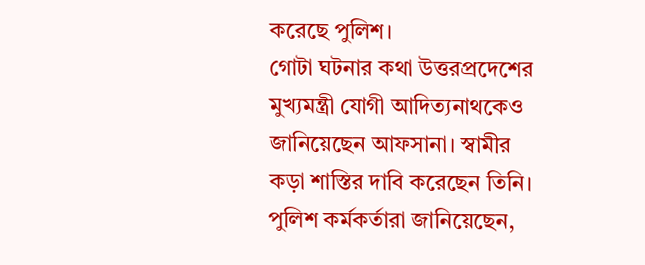করেছে পুলিশ।
গোটা ঘটনার কথা উত্তরপ্রদেশের মুখ্যমন্ত্রী যোগী আদিত্যনাথকেও জানিয়েছেন আফসানা। স্বামীর কড়া শাস্তির দাবি করেছেন তিনি। পুলিশ কর্মকর্তারা জানিয়েছেন,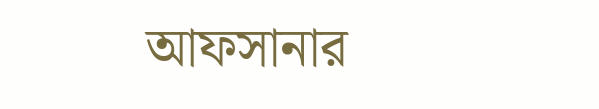আফসানার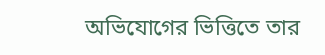অভিযোগের ভিত্তিতে তার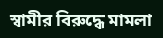স্বামীর বিরুদ্ধে মামলা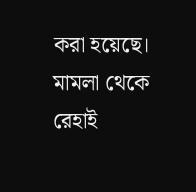করা হয়েছে। মামলা থেকে রেহাই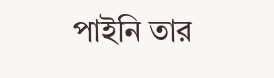পাইনি তার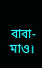বাবা-মাও।